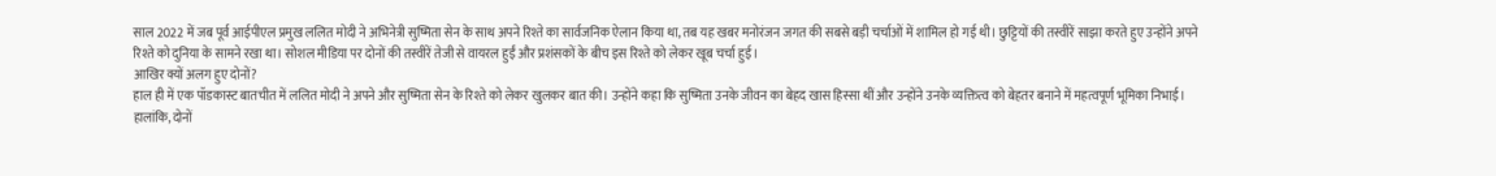साल 2022 में जब पूर्व आईपीएल प्रमुख ललित मोदी ने अभिनेत्री सुष्मिता सेन के साथ अपने रिश्ते का सार्वजनिक ऐलान किया था, तब यह खबर मनोरंजन जगत की सबसे बड़ी चर्चाओं में शामिल हो गई थी। छुट्टियों की तस्वीरें साझा करते हुए उन्होंने अपने रिश्ते को दुनिया के सामने रखा था। सोशल मीडिया पर दोनों की तस्वीरें तेजी से वायरल हुईं और प्रशंसकों के बीच इस रिश्ते को लेकर खूब चर्चा हुई।
आखिर क्यों अलग हुए दोनों?
हाल ही में एक पॉडकास्ट बातचीत में ललित मोदी ने अपने और सुष्मिता सेन के रिश्ते को लेकर खुलकर बात की। उन्होंने कहा कि सुष्मिता उनके जीवन का बेहद खास हिस्सा थीं और उन्होंने उनके व्यक्तित्व को बेहतर बनाने में महत्वपूर्ण भूमिका निभाई। हालांकि, दोनों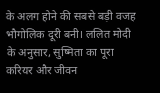के अलग होने की सबसे बड़ी वजह भौगोलिक दूरी बनी। ललित मोदी के अनुसार, सुष्मिता का पूरा करियर और जीवन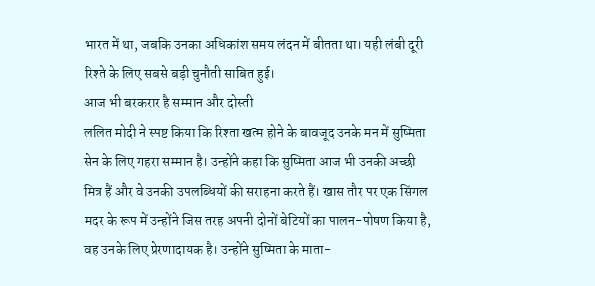भारत में था, जबकि उनका अधिकांश समय लंदन में बीतता था। यही लंबी दूरी रिश्ते के लिए सबसे बड़ी चुनौती साबित हुई।
आज भी बरकरार है सम्मान और दोस्ती
ललित मोदी ने स्पष्ट किया कि रिश्ता खत्म होने के बावजूद उनके मन में सुष्मिता सेन के लिए गहरा सम्मान है। उन्होंने कहा कि सुष्मिता आज भी उनकी अच्छी मित्र हैं और वे उनकी उपलब्धियों की सराहना करते हैं। खास तौर पर एक सिंगल मदर के रूप में उन्होंने जिस तरह अपनी दोनों बेटियों का पालन-पोषण किया है, वह उनके लिए प्रेरणादायक है। उन्होंने सुष्मिता के माता-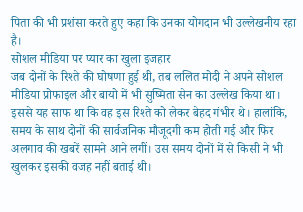पिता की भी प्रशंसा करते हुए कहा कि उनका योगदान भी उल्लेखनीय रहा है।
सोशल मीडिया पर प्यार का खुला इजहार
जब दोनों के रिश्ते की घोषणा हुई थी, तब ललित मोदी ने अपने सोशल मीडिया प्रोफाइल और बायो में भी सुष्मिता सेन का उल्लेख किया था। इससे यह साफ था कि वह इस रिश्ते को लेकर बेहद गंभीर थे। हालांकि, समय के साथ दोनों की सार्वजनिक मौजूदगी कम होती गई और फिर अलगाव की खबरें सामने आने लगीं। उस समय दोनों में से किसी ने भी खुलकर इसकी वजह नहीं बताई थी।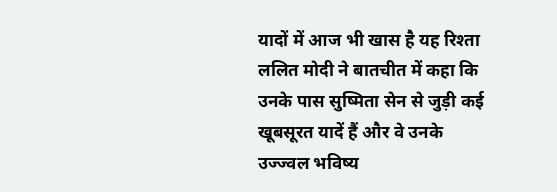यादों में आज भी खास है यह रिश्ता
ललित मोदी ने बातचीत में कहा कि उनके पास सुष्मिता सेन से जुड़ी कई खूबसूरत यादें हैं और वे उनके उज्ज्वल भविष्य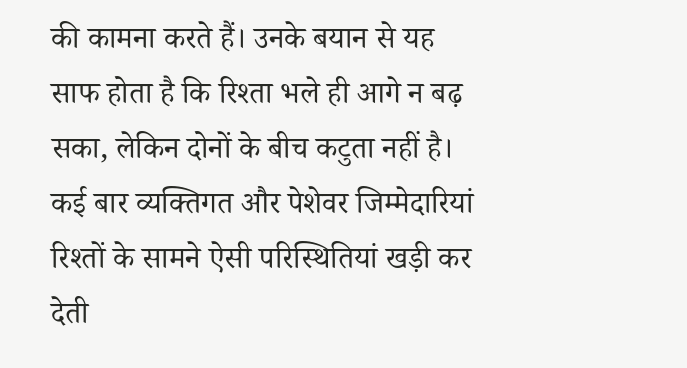की कामना करते हैं। उनके बयान से यह साफ होता है कि रिश्ता भले ही आगे न बढ़ सका, लेकिन दोनों के बीच कटुता नहीं है। कई बार व्यक्तिगत और पेशेवर जिम्मेदारियां रिश्तों के सामने ऐसी परिस्थितियां खड़ी कर देती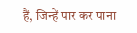हैं, जिन्हें पार कर पाना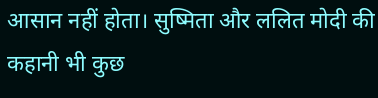आसान नहीं होता। सुष्मिता और ललित मोदी की कहानी भी कुछ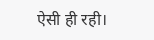ऐसी ही रही।